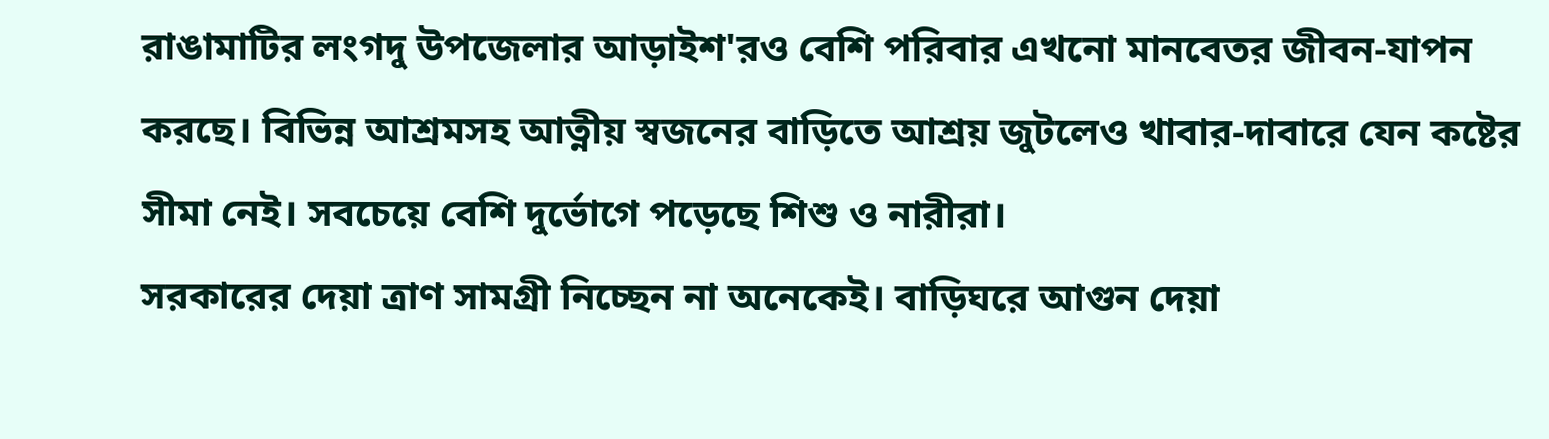রাঙামাটির লংগদু উপজেলার আড়াইশ'রও বেশি পরিবার এখনো মানবেতর জীবন-যাপন করছে। বিভিন্ন আশ্রমসহ আত্নীয় স্বজনের বাড়িতে আশ্রয় জুটলেও খাবার-দাবারে যেন কষ্টের সীমা নেই। সবচেয়ে বেশি দুর্ভোগে পড়েছে শিশু ও নারীরা।
সরকারের দেয়া ত্রাণ সামগ্রী নিচ্ছেন না অনেকেই। বাড়িঘরে আগুন দেয়া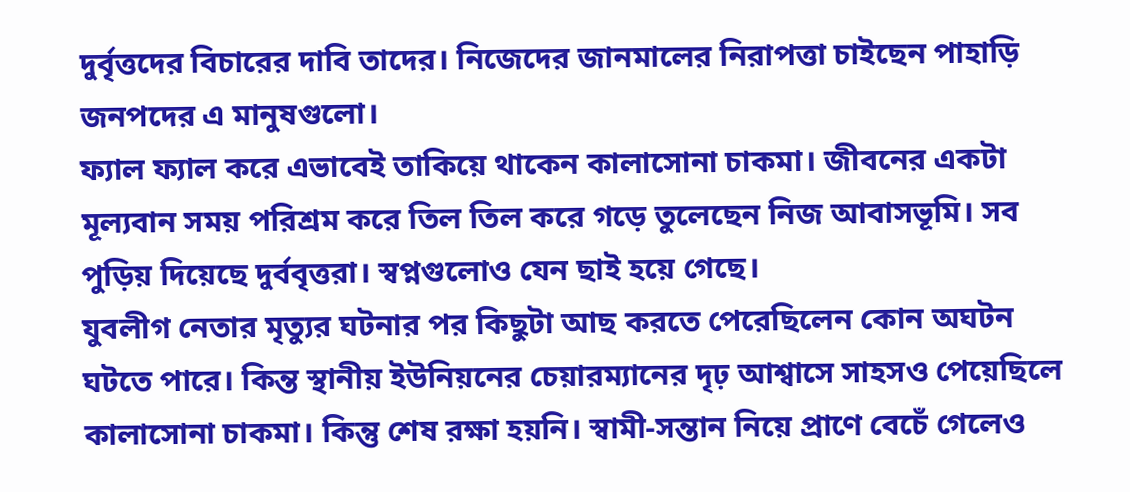দুর্বৃত্তদের বিচারের দাবি তাদের। নিজেদের জানমালের নিরাপত্তা চাইছেন পাহাড়ি জনপদের এ মানুষগুলো।
ফ্যাল ফ্যাল করে এভাবেই তাকিয়ে থাকেন কালাসোনা চাকমা। জীবনের একটা মূল্যবান সময় পরিশ্রম করে তিল তিল করে গড়ে তুলেছেন নিজ আবাসভূমি। সব পুড়িয় দিয়েছে দুর্ববৃত্তরা। স্বপ্নগুলোও যেন ছাই হয়ে গেছে।
যুবলীগ নেতার মৃত্যুর ঘটনার পর কিছুটা আছ করতে পেরেছিলেন কোন অঘটন ঘটতে পারে। কিন্ত স্থানীয় ইউনিয়নের চেয়ারম্যানের দৃঢ় আশ্বাসে সাহসও পেয়েছিলে কালাসোনা চাকমা। কিন্তু শেষ রক্ষা হয়নি। স্বামী-সন্তান নিয়ে প্রাণে বেচেঁ গেলেও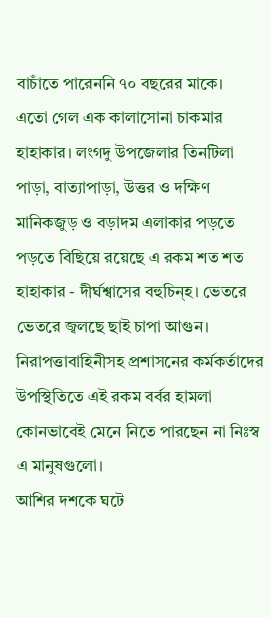বাচাঁতে পারেননি ৭০ বছরের মাকে।
এতো গেল এক কালাসোনা চাকমার হাহাকার। লংগদু উপজেলার তিনটিলা পাড়া, বাত্যাপাড়া, উত্তর ও দক্ষিণ মানিকজুড় ও বড়াদম এলাকার পড়তে পড়তে বিছিয়ে রয়েছে এ রকম শত শত হাহাকার - দীর্ঘশ্বাসের বহুচিন্হ। ভেতরে ভেতরে জ্বলছে ছাই চাপা আগুন।
নিরাপত্তাবাহিনীসহ প্রশাসনের কর্মকর্তাদের উপস্থিতিতে এই রকম বর্বর হামলা কোনভাবেই মেনে নিতে পারছেন না নিঃস্ব এ মানুষগুলো।
আশির দশকে ঘটে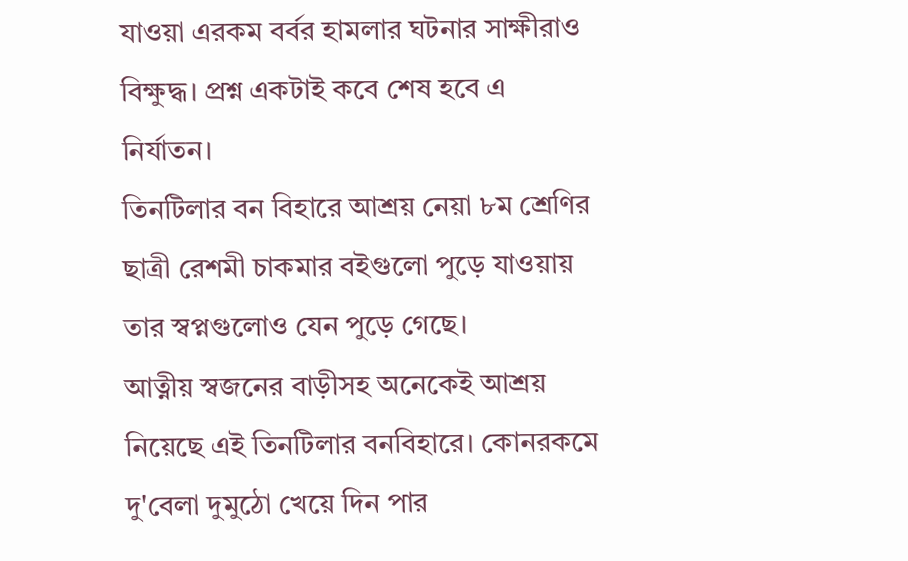যাওয়া এরকম বর্বর হামলার ঘটনার সাক্ষীরাও বিক্ষুদ্ধ। প্রশ্ন একটাই কবে শেষ হবে এ নির্যাতন।
তিনটিলার বন বিহারে আশ্রয় নেয়া ৮ম শ্রেণির ছাত্রী রেশমী চাকমার বইগুলো পুড়ে যাওয়ায় তার স্বপ্নগুলোও যেন পুড়ে গেছে।
আত্নীয় স্বজনের বাড়ীসহ অনেকেই আশ্রয় নিয়েছে এই তিনটিলার বনবিহারে। কোনরকমে দু'বেলা দুমুঠো খেয়ে দিন পার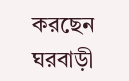করছেন ঘরবাড়ী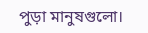পুড়া মানুষগুলো।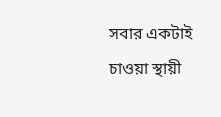সবার একটাই চাওয়া স্থায়ী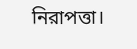নিরাপত্তা।